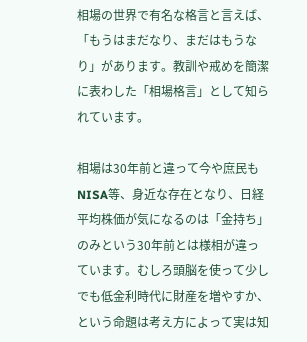相場の世界で有名な格言と言えば、「もうはまだなり、まだはもうなり」があります。教訓や戒めを簡潔に表わした「相場格言」として知られています。

相場は30年前と違って今や庶民もNISA等、身近な存在となり、日経平均株価が気になるのは「金持ち」のみという30年前とは様相が違っています。むしろ頭脳を使って少しでも低金利時代に財産を増やすか、という命題は考え方によって実は知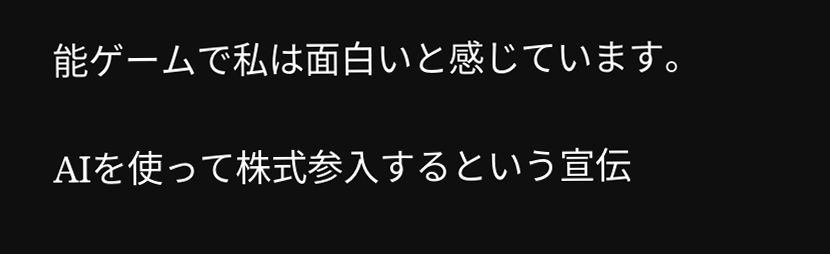能ゲームで私は面白いと感じています。

AIを使って株式参入するという宣伝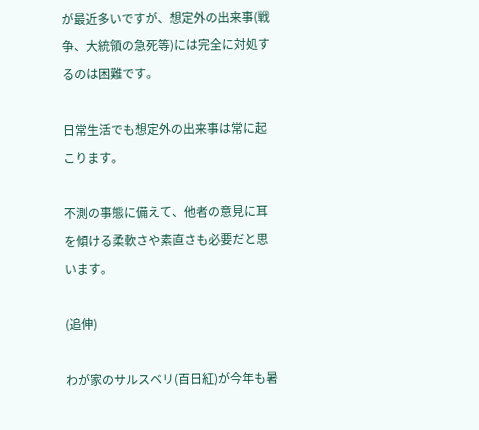が最近多いですが、想定外の出来事(戦争、大統領の急死等)には完全に対処するのは困難です。

日常生活でも想定外の出来事は常に起こります。

不測の事態に備えて、他者の意見に耳を傾ける柔軟さや素直さも必要だと思います。

(追伸)

わが家のサルスベリ(百日紅)が今年も暑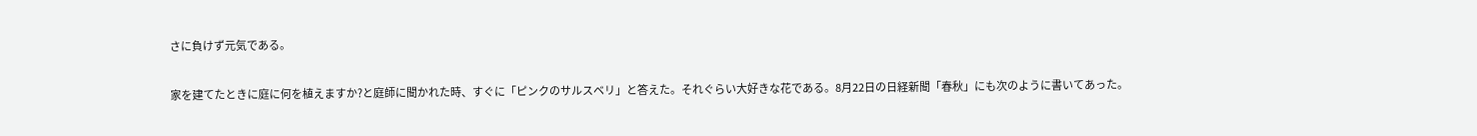さに負けず元気である。

家を建てたときに庭に何を植えますか?と庭師に聞かれた時、すぐに「ピンクのサルスベリ」と答えた。それぐらい大好きな花である。8月22日の日経新聞「春秋」にも次のように書いてあった。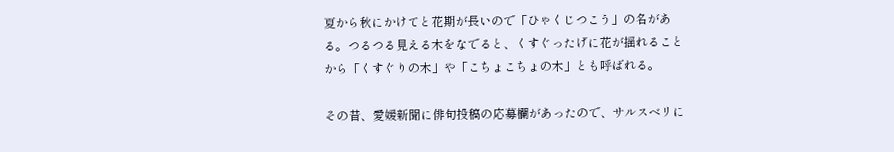夏から秋にかけてと花期が長いので「ひゃくじつこう」の名がある。つるつる見える木をなでると、くすぐったげに花が揺れることから「くすぐりの木」や「こちょこちょの木」とも呼ばれる。

その昔、愛媛新聞に俳句投稿の応募欄があったので、サルスベリに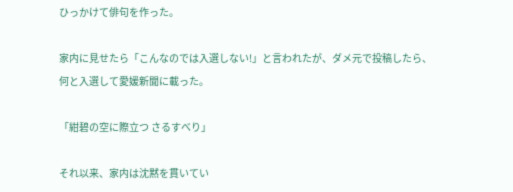ひっかけて俳句を作った。

家内に見せたら「こんなのでは入選しない!」と言われたが、ダメ元で投稿したら、何と入選して愛媛新聞に載った。

「紺碧の空に際立つ さるすべり」

それ以来、家内は沈黙を貫いてい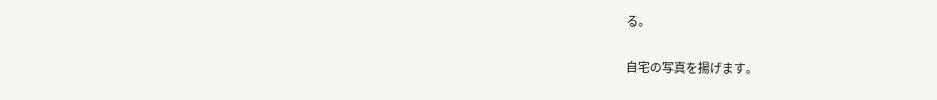る。

自宅の写真を揚げます。